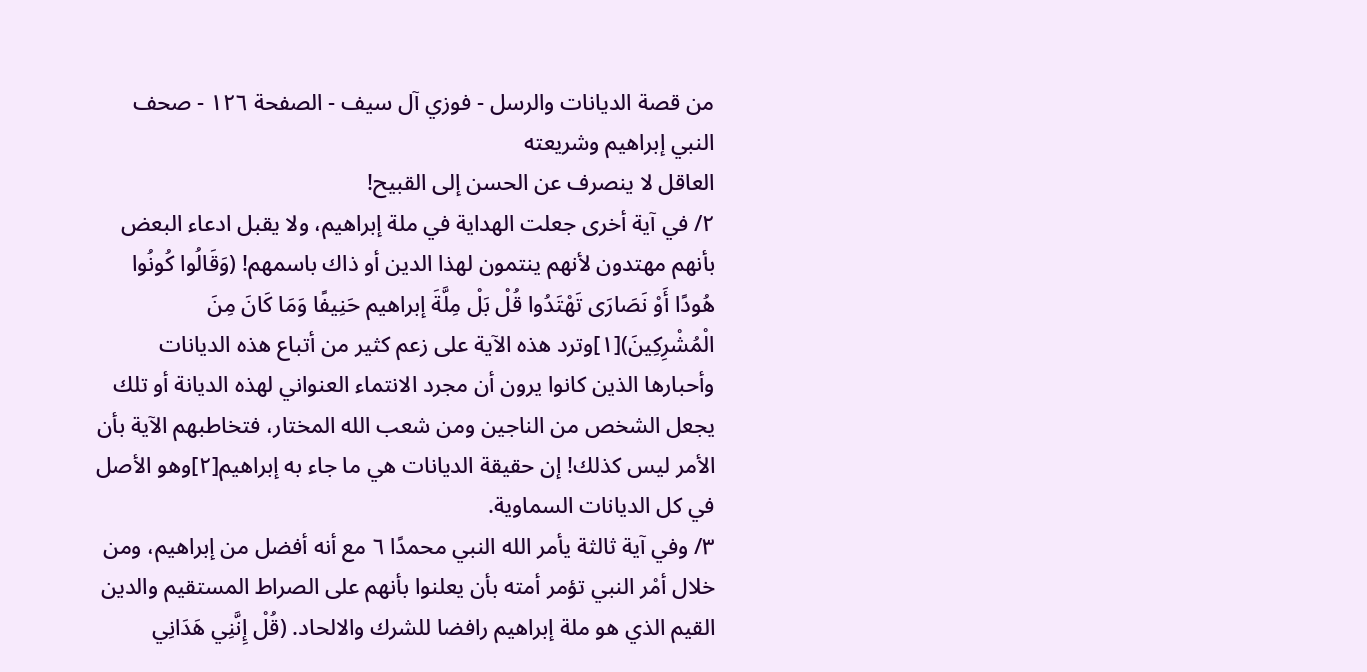من قصة الديانات والرسل - فوزي آل سيف - الصفحة ١٢٦ - صحف النبي إبراهيم وشريعته
العاقل لا ينصرف عن الحسن إلى القبيح!
٢/ في آية أخرى جعلت الهداية في ملة إبراهيم، ولا يقبل ادعاء البعض بأنهم مهتدون لأنهم ينتمون لهذا الدين أو ذاك باسمهم! (وَقَالُوا كُونُوا هُودًا أَوْ نَصَارَى تَهْتَدُوا قُلْ بَلْ مِلَّةَ إبراهيم حَنِيفًا وَمَا كَانَ مِنَ الْمُشْرِكِينَ)[١]وترد هذه الآية على زعم كثير من أتباع هذه الديانات وأحبارها الذين كانوا يرون أن مجرد الانتماء العنواني لهذه الديانة أو تلك يجعل الشخص من الناجين ومن شعب الله المختار، فتخاطبهم الآية بأن الأمر ليس كذلك! إن حقيقة الديانات هي ما جاء به إبراهيم[٢]وهو الأصل في كل الديانات السماوية.
٣/ وفي آية ثالثة يأمر الله النبي محمدًا ٦ مع أنه أفضل من إبراهيم، ومن خلال أمْر النبي تؤمر أمته بأن يعلنوا بأنهم على الصراط المستقيم والدين القيم الذي هو ملة إبراهيم رافضا للشرك والالحاد. (قُلْ إِنَّنِي هَدَانِي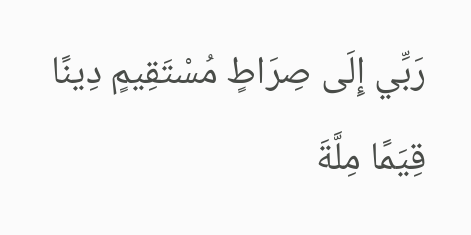رَبِّي إِلَى صِرَاطٍ مُسْتَقِيمٍ دِينًا قِيَمًا مِلَّةَ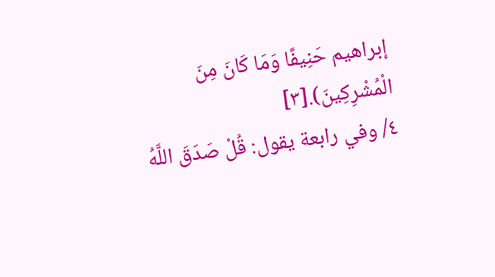إبراهيم حَنِيفًا وَمَا كَانَ مِنَ الْمُشْرِكِينَ).[٣]
٤/ وفي رابعة يقول: قُلْ صَدَقَ اللَّهُ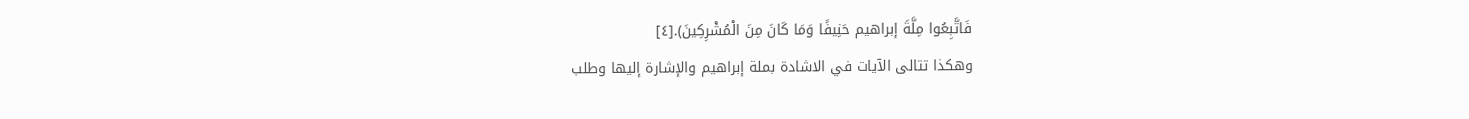فَاتَّبِعُوا مِلَّةَ إبراهيم حَنِيفًا وَمَا كَانَ مِنَ الْمُشْرِكِينَ).[٤]
وهكذا تتالى الآيات في الاشادة بملة إبراهيم والإشارة إليها وطلب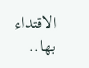الاقتداء بها..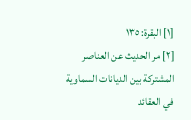[١] البقرة: ١٣٥
[٢] مر الحديث عن العناصر المشتركة بين الديانات السماوية في العقائد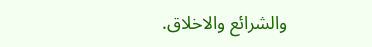والشرائع والاخلاق.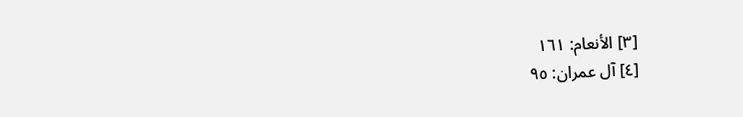[٣] الأنعام: ١٦١
[٤] آل عمران: ٩٥